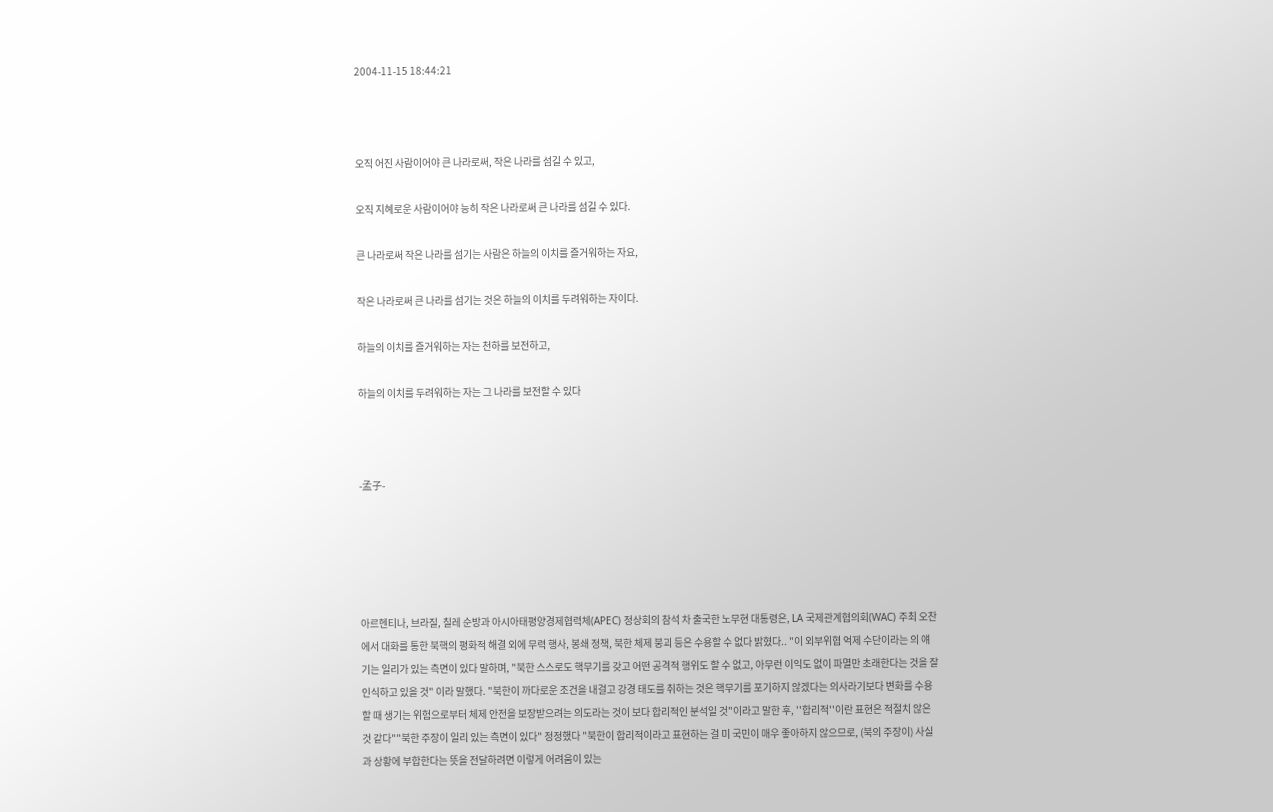2004-11-15 18:44:21



오직 어진 사람이어야 큰 나라로써, 작은 나라를 섬길 수 있고,

오직 지혜로운 사람이어야 능히 작은 나라로써 큰 나라를 섬길 수 있다.

큰 나라로써 작은 나라를 섬기는 사람은 하늘의 이치를 즐거워하는 자요,

작은 나라로써 큰 나라를 섬기는 것은 하늘의 이치를 두려워하는 자이다.

하늘의 이치를 즐거워하는 자는 천하를 보전하고,

하늘의 이치를 두려워하는 자는 그 나라를 보전할 수 있다



-孟子-





아르헨티나, 브라질, 칠레 순방과 아시아태평양경제협력체(APEC) 정상회의 참석 차 출국한 노무현 대통령은, LA 국제관계협의회(WAC) 주최 오찬에서 대화를 통한 북핵의 평화적 해결 외에 무력 행사, 봉쇄 정책, 북한 체제 붕괴 등은 수용할 수 없다 밝혔다.. "이 외부위협 억제 수단이라는 의 얘기는 일리가 있는 측면이 있다 말하며, "북한 스스로도 핵무기를 갖고 어떤 공격적 행위도 할 수 없고, 아무런 이익도 없이 파멸만 초래한다는 것을 잘 인식하고 있을 것" 이라 말했다. "북한이 까다로운 조건을 내걸고 강경 태도를 취하는 것은 핵무기를 포기하지 않겠다는 의사라기보다 변화를 수용할 때 생기는 위험으로부터 체제 안전을 보장받으려는 의도라는 것이 보다 합리적인 분석일 것"이라고 말한 후, ''합리적''이란 표현은 적절치 않은 것 같다""북한 주장이 일리 있는 측면이 있다" 정정했다 "북한이 합리적이라고 표현하는 걸 미 국민이 매우 좋아하지 않으므로, (북의 주장이) 사실과 상황에 부합한다는 뜻을 전달하려면 이렇게 어려움이 있는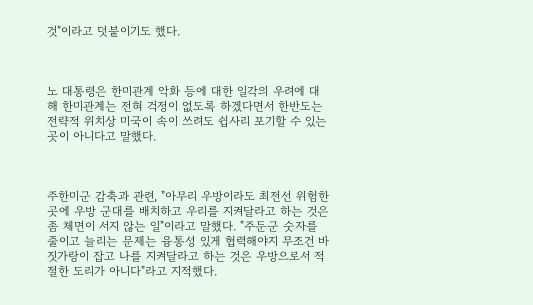것"이라고 덧붙이기도 했다.



노 대통령은 한미관계 악화 등에 대한 일각의 우려에 대해 한미관계는 전혀 걱정이 없도록 하겠다면서 한반도는 전략적 위치상 미국이 속이 쓰려도 쉽사리 포기할 수 있는 곳이 아니다고 말했다.



주한미군 감축과 관련, "아무리 우방이라도 최전선 위험한 곳에 우방 군대를 배치하고 우리를 지켜달라고 하는 것은 좀 체면이 서지 않는 일"이라고 말했다. "주둔군 숫자를 줄이고 늘리는 문제는 융통성 있게 협력해야지 무조건 바짓가랑이 잡고 나를 지켜달라고 하는 것은 우방으로서 적절한 도리가 아니다"라고 지적했다.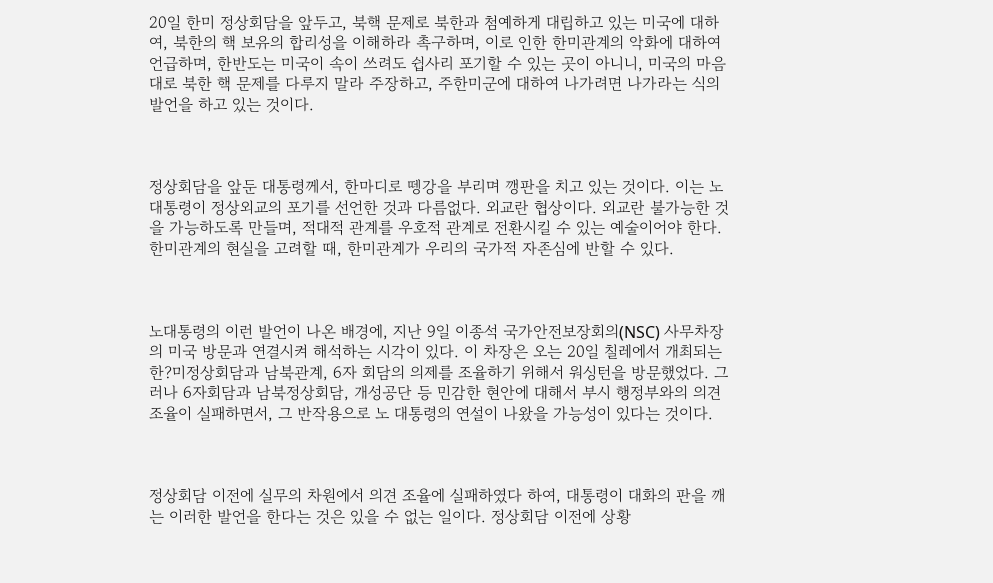20일 한미 정상회담을 앞두고, 북핵 문제로 북한과 첨예하게 대립하고 있는 미국에 대하여, 북한의 핵 보유의 합리성을 이해하라 촉구하며, 이로 인한 한미관계의 악화에 대하여 언급하며, 한반도는 미국이 속이 쓰려도 쉽사리 포기할 수 있는 곳이 아니니, 미국의 마음대로 북한 핵 문제를 다루지 말라 주장하고, 주한미군에 대하여 나가려면 나가라는 식의 발언을 하고 있는 것이다.



정상회담을 앞둔 대통령께서, 한마디로 뗑강을 부리며 깽판을 치고 있는 것이다. 이는 노대통령이 정상외교의 포기를 선언한 것과 다름없다. 외교란 협상이다. 외교란 불가능한 것을 가능하도록 만들며, 적대적 관계를 우호적 관계로 전환시킬 수 있는 예술이어야 한다. 한미관계의 현실을 고려할 때, 한미관계가 우리의 국가적 자존심에 반할 수 있다.



노대통령의 이런 발언이 나온 배경에, 지난 9일 이종석 국가안전보장회의(NSC) 사무차장의 미국 방문과 연결시켜 해석하는 시각이 있다. 이 차장은 오는 20일 칠레에서 개최되는 한?미정상회담과 남북관계, 6자 회담의 의제를 조율하기 위해서 워싱턴을 방문했었다. 그러나 6자회담과 남북정상회담, 개성공단 등 민감한 현안에 대해서 부시 행정부와의 의견조율이 실패하면서, 그 반작용으로 노 대통령의 연설이 나왔을 가능성이 있다는 것이다.



정상회담 이전에 실무의 차원에서 의견 조율에 실패하였다 하여, 대통령이 대화의 판을 깨는 이러한 발언을 한다는 것은 있을 수 없는 일이다. 정상회담 이전에 상황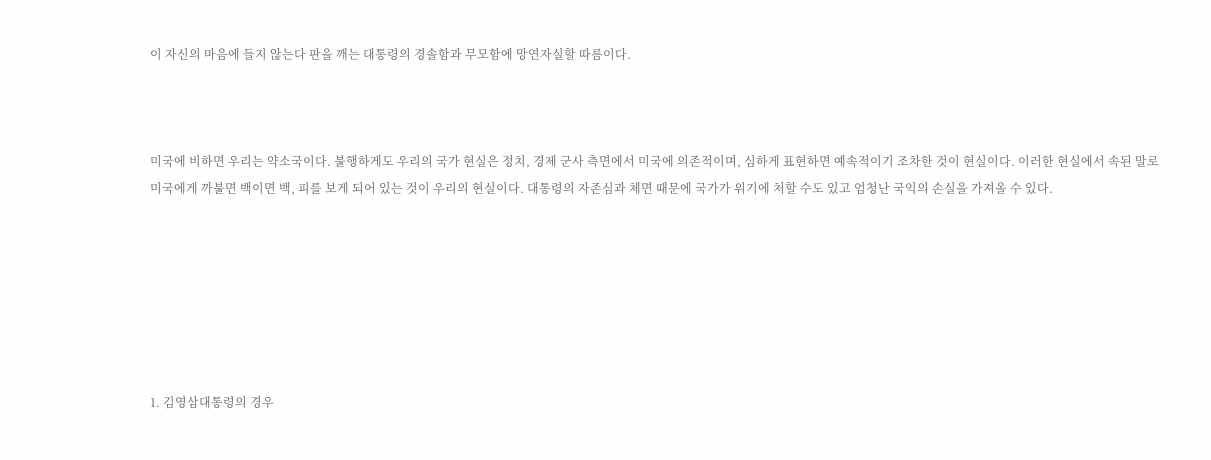이 자신의 마음에 들지 않는다 판을 깨는 대통령의 경솔함과 무모함에 망연자실할 따름이다.



미국에 비하면 우리는 약소국이다. 불행하게도 우리의 국가 현실은 정치, 경제 군사 측면에서 미국에 의존적이며, 심하게 표현하면 예속적이기 조차한 것이 현실이다. 이러한 현실에서 속된 말로 미국에게 까불면 백이면 백, 피를 보게 되어 있는 것이 우리의 현실이다. 대통령의 자존심과 체면 때문에 국가가 위기에 처할 수도 있고 엄청난 국익의 손실을 가져올 수 있다.







1. 김영삼대통령의 경우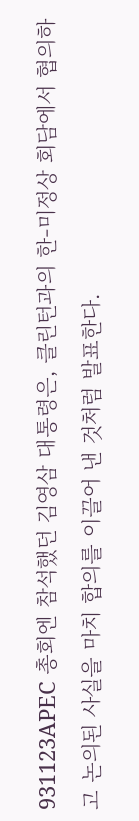931123APEC 총회엔 참석했던 김영삼 대통령은, 클린턴과의 한-미정상 회담에서 협의하고 논의된 사실을 마치 합의를 이끌어 낸 것처럼 발표한다.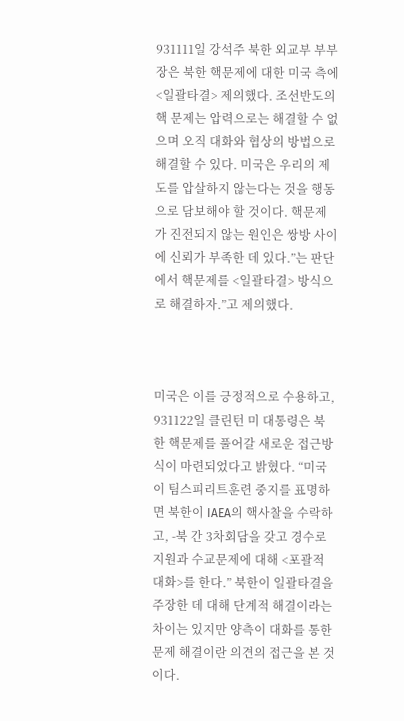931111일 강석주 북한 외교부 부부장은 북한 핵문제에 대한 미국 측에 <일괄타결> 제의했다. 조선반도의 핵 문제는 압력으로는 해결할 수 없으며 오직 대화와 협상의 방법으로 해결할 수 있다. 미국은 우리의 제도를 압살하지 않는다는 것을 행동으로 담보해야 할 것이다. 핵문제가 진전되지 않는 원인은 쌍방 사이에 신뢰가 부족한 데 있다.”는 판단에서 핵문제를 <일괄타결> 방식으로 해결하자.”고 제의했다.



미국은 이를 긍정적으로 수용하고, 931122일 클린턴 미 대통령은 북한 핵문제를 풀어갈 새로운 접근방식이 마련되었다고 밝혔다. “미국이 팀스피리트훈련 중지를 표명하면 북한이 IAEA의 핵사찰을 수락하고, -북 간 3차회담을 갖고 경수로 지원과 수교문제에 대해 <포괄적 대화>를 한다.” 북한이 일괄타결을 주장한 데 대해 단계적 해결이라는 차이는 있지만 양측이 대화를 통한 문제 해결이란 의견의 접근을 본 것이다.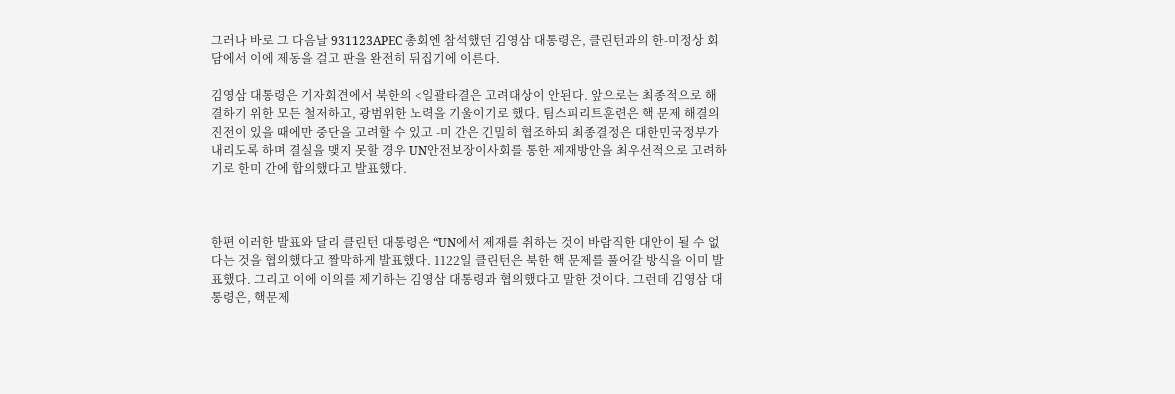그러나 바로 그 다음날 931123APEC 총회엔 참석했던 김영삼 대통령은, 클린턴과의 한-미정상 회담에서 이에 제동을 걸고 판을 완전히 뒤집기에 이른다.

김영삼 대통령은 기자회견에서 북한의 <일괄타결은 고려대상이 안된다. 앞으로는 최종적으로 해결하기 위한 모든 철저하고, 광범위한 노력을 기울이기로 했다. 팀스피리트훈련은 핵 문제 해결의 진전이 있을 때에만 중단을 고려할 수 있고 -미 간은 긴밀히 협조하되 최종결정은 대한민국정부가 내리도록 하며 결실을 맺지 못할 경우 UN안전보장이사회를 통한 제재방안을 최우선적으로 고려하기로 한미 간에 합의했다고 발표했다.



한편 이러한 발표와 달리 클린턴 대통령은 “UN에서 제재를 취하는 것이 바람직한 대안이 될 수 없다는 것을 협의했다고 짤막하게 발표했다. 1122일 클린턴은 북한 핵 문제를 풀어갈 방식을 이미 발표했다. 그리고 이에 이의를 제기하는 김영삼 대통령과 협의했다고 말한 것이다. 그런데 김영삼 대통령은, 핵문제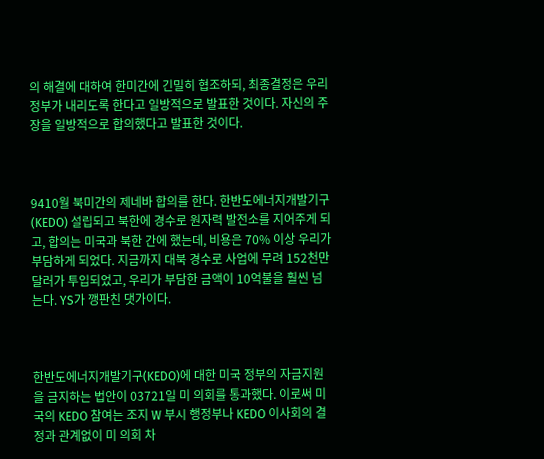의 해결에 대하여 한미간에 긴밀히 협조하되, 최종결정은 우리 정부가 내리도록 한다고 일방적으로 발표한 것이다. 자신의 주장을 일방적으로 합의했다고 발표한 것이다.



9410월 북미간의 제네바 합의를 한다. 한반도에너지개발기구(KEDO) 설립되고 북한에 경수로 원자력 발전소를 지어주게 되고, 합의는 미국과 북한 간에 했는데, 비용은 70% 이상 우리가 부담하게 되었다. 지금까지 대북 경수로 사업에 무려 152천만 달러가 투입되었고, 우리가 부담한 금액이 10억불을 훨씬 넘는다. YS가 깽판친 댓가이다.



한반도에너지개발기구(KEDO)에 대한 미국 정부의 자금지원을 금지하는 법안이 03721일 미 의회를 통과했다. 이로써 미국의 KEDO 참여는 조지 W 부시 행정부나 KEDO 이사회의 결정과 관계없이 미 의회 차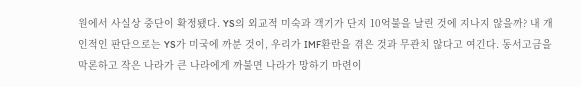원에서 사실상 중단이 확정됐다. YS의 외교적 미숙과 객기가 단지 10억불을 날린 것에 지나지 않을까? 내 개인적인 판단으로는 YS가 미국에 까분 것이, 우리가 IMF환란을 겪은 것과 무관치 않다고 여긴다. 동서고금을 막론하고 작은 나라가 큰 나라에게 까불면 나라가 망하기 마련이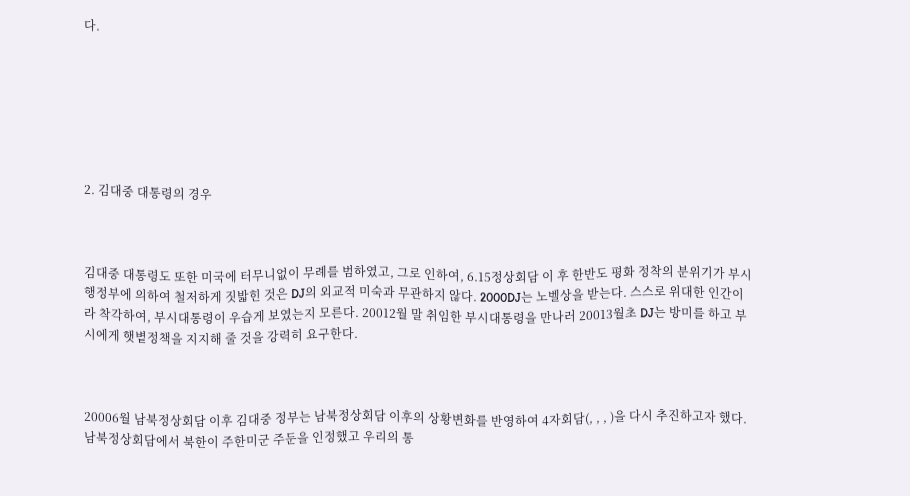다.







2. 김대중 대통령의 경우



김대중 대통령도 또한 미국에 터무니없이 무례를 범하였고, 그로 인하여, 6.15정상회담 이 후 한반도 평화 정착의 분위기가 부시행정부에 의하여 철저하게 짓밟힌 것은 DJ의 외교적 미숙과 무관하지 않다. 2000DJ는 노벨상을 받는다. 스스로 위대한 인간이라 착각하여, 부시대통령이 우습게 보였는지 모른다. 20012월 말 취임한 부시대통령을 만나러 20013월초 DJ는 방미를 하고 부시에게 햇볕정책을 지지해 줄 것을 강력히 요구한다.



20006월 남북정상회담 이후 김대중 정부는 남북정상회담 이후의 상황변화를 반영하여 4자회담(, , , )을 다시 추진하고자 했다. 남북정상회담에서 북한이 주한미군 주둔을 인정했고 우리의 통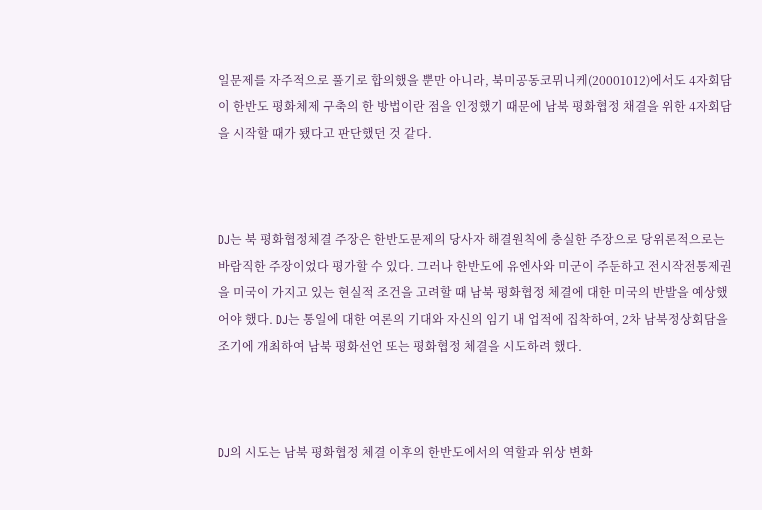일문제를 자주적으로 풀기로 합의했을 뿐만 아니라, 북미공동코뮈니케(20001012)에서도 4자회담이 한반도 평화체제 구축의 한 방법이란 점을 인정했기 때문에 남북 평화협정 채결을 위한 4자회담을 시작할 때가 됐다고 판단했던 것 같다.



DJ는 북 평화협정체결 주장은 한반도문제의 당사자 해결원칙에 충실한 주장으로 당위론적으로는 바람직한 주장이었다 평가할 수 있다. 그러나 한반도에 유엔사와 미군이 주둔하고 전시작전통제권을 미국이 가지고 있는 현실적 조건을 고려할 때 남북 평화협정 체결에 대한 미국의 반발을 예상했어야 했다. DJ는 통일에 대한 여론의 기대와 자신의 임기 내 업적에 집착하여, 2차 남북정상회담을 조기에 개최하여 남북 평화선언 또는 평화협정 체결을 시도하려 했다.



DJ의 시도는 남북 평화협정 체결 이후의 한반도에서의 역할과 위상 변화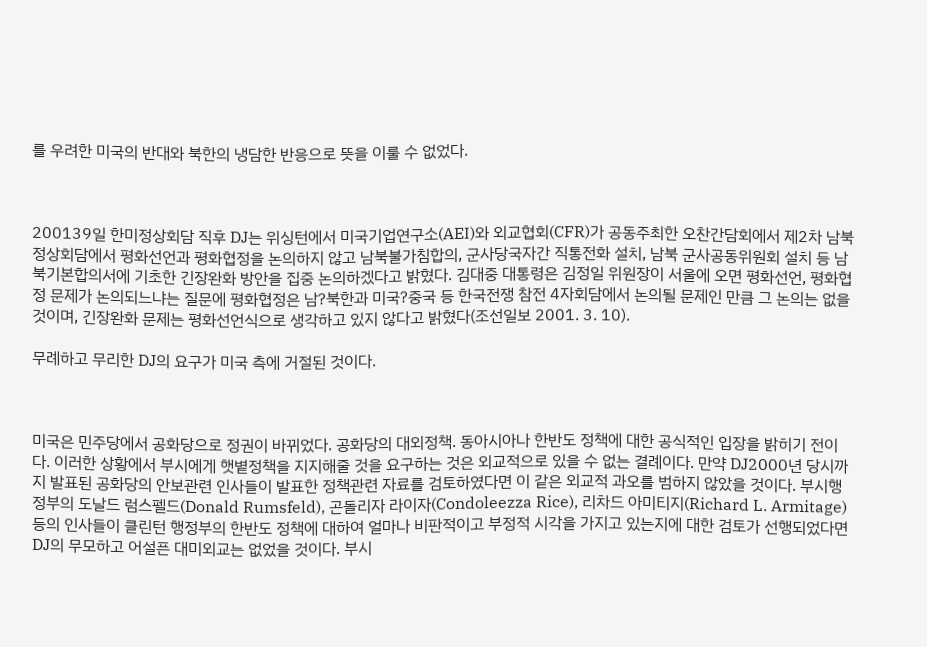를 우려한 미국의 반대와 북한의 냉담한 반응으로 뜻을 이룰 수 없었다.



200139일 한미정상회담 직후 DJ는 위싱턴에서 미국기업연구소(AEI)와 외교협회(CFR)가 공동주최한 오찬간담회에서 제2차 남북정상회담에서 평화선언과 평화협정을 논의하지 않고 남북불가침합의, 군사당국자간 직통전화 설치, 남북 군사공동위원회 설치 등 남북기본합의서에 기초한 긴장완화 방안을 집중 논의하겠다고 밝혔다. 김대중 대통령은 김정일 위원장이 서울에 오면 평화선언, 평화협정 문제가 논의되느냐는 질문에 평화협정은 남?북한과 미국?중국 등 한국전쟁 참전 4자회담에서 논의될 문제인 만큼 그 논의는 없을 것이며, 긴장완화 문제는 평화선언식으로 생각하고 있지 않다고 밝혔다(조선일보 2001. 3. 10).

무례하고 무리한 DJ의 요구가 미국 측에 거절된 것이다.



미국은 민주당에서 공화당으로 정권이 바뀌었다. 공화당의 대외정책. 동아시아나 한반도 정책에 대한 공식적인 입장을 밝히기 전이다. 이러한 상황에서 부시에게 햇볕정책을 지지해줄 것을 요구하는 것은 외교적으로 있을 수 없는 결례이다. 만약 DJ2000년 당시까지 발표된 공화당의 안보관련 인사들이 발표한 정책관련 자료를 검토하였다면 이 같은 외교적 과오를 범하지 않았을 것이다. 부시행정부의 도날드 럼스펠드(Donald Rumsfeld), 곤돌리자 라이자(Condoleezza Rice), 리차드 아미티지(Richard L. Armitage) 등의 인사들이 클린턴 행정부의 한반도 정책에 대하여 얼마나 비판적이고 부정적 시각을 가지고 있는지에 대한 검토가 선행되었다면 DJ의 무모하고 어설픈 대미외교는 없었을 것이다. 부시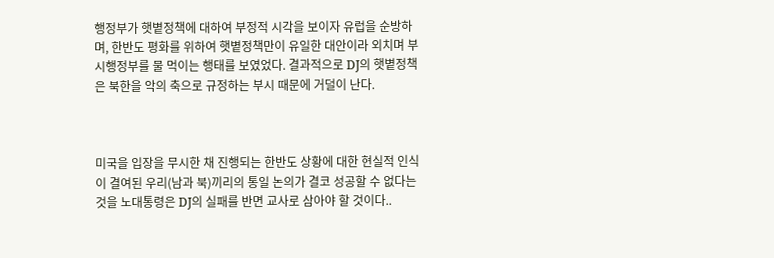행정부가 햇볕정책에 대하여 부정적 시각을 보이자 유럽을 순방하며, 한반도 평화를 위하여 햇볕정책만이 유일한 대안이라 외치며 부시행정부를 물 먹이는 행태를 보였었다. 결과적으로 DJ의 햇볕정책은 북한을 악의 축으로 규정하는 부시 때문에 거덜이 난다.



미국을 입장을 무시한 채 진행되는 한반도 상황에 대한 현실적 인식이 결여된 우리(남과 북)끼리의 통일 논의가 결코 성공할 수 없다는 것을 노대통령은 DJ의 실패를 반면 교사로 삼아야 할 것이다..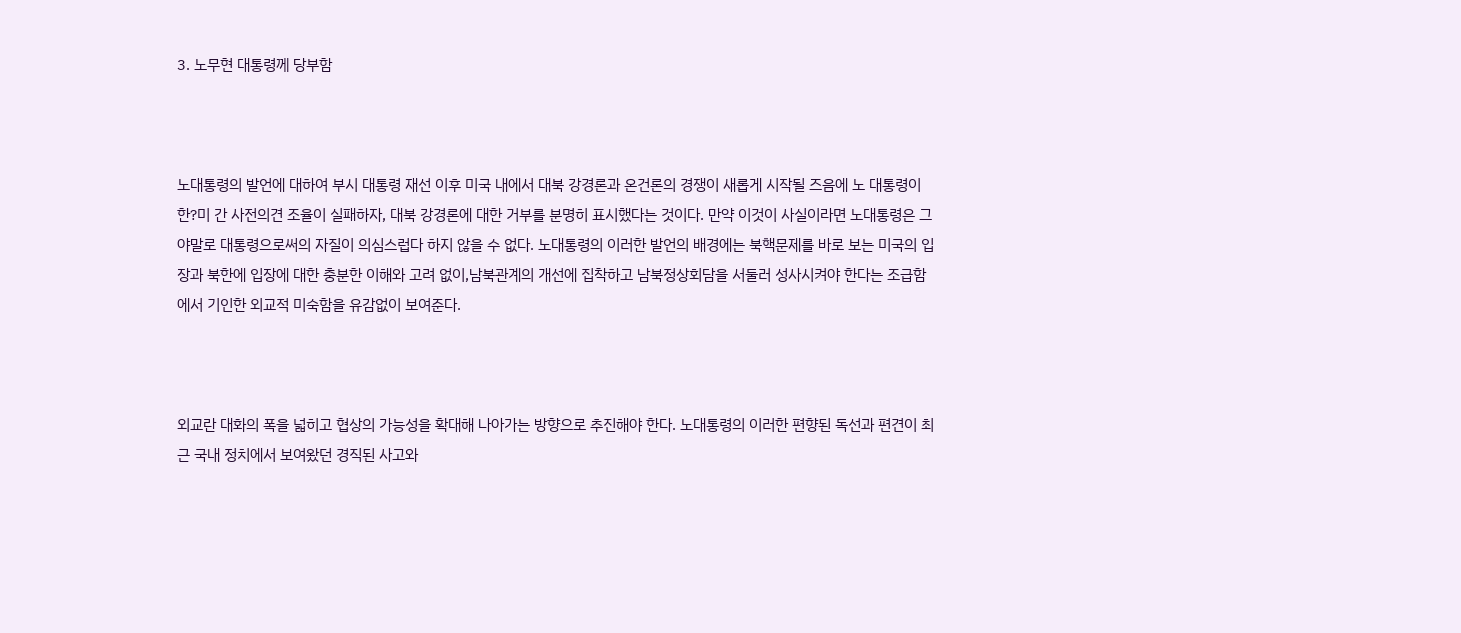3. 노무현 대통령께 당부함



노대통령의 발언에 대하여 부시 대통령 재선 이후 미국 내에서 대북 강경론과 온건론의 경쟁이 새롭게 시작될 즈음에 노 대통령이 한?미 간 사전의견 조율이 실패하자, 대북 강경론에 대한 거부를 분명히 표시했다는 것이다. 만약 이것이 사실이라면 노대통령은 그야말로 대통령으로써의 자질이 의심스럽다 하지 않을 수 없다. 노대통령의 이러한 발언의 배경에는 북핵문제를 바로 보는 미국의 입장과 북한에 입장에 대한 충분한 이해와 고려 없이,남북관계의 개선에 집착하고 남북정상회담을 서둘러 성사시켜야 한다는 조급함에서 기인한 외교적 미숙함을 유감없이 보여준다.



외교란 대화의 폭을 넓히고 협상의 가능성을 확대해 나아가는 방향으로 추진해야 한다. 노대통령의 이러한 편향된 독선과 편견이 최근 국내 정치에서 보여왔던 경직된 사고와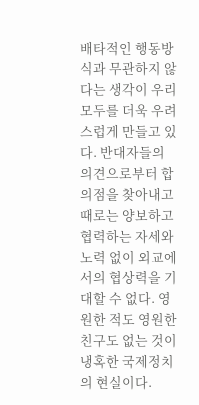배타적인 행동방식과 무관하지 않다는 생각이 우리 모두를 더욱 우려스럽게 만들고 있다. 반대자들의 의견으로부터 합의점을 찾아내고 때로는 양보하고 협력하는 자세와 노력 없이 외교에서의 협상력을 기대할 수 없다. 영원한 적도 영원한 친구도 없는 것이 냉혹한 국제정치의 현실이다.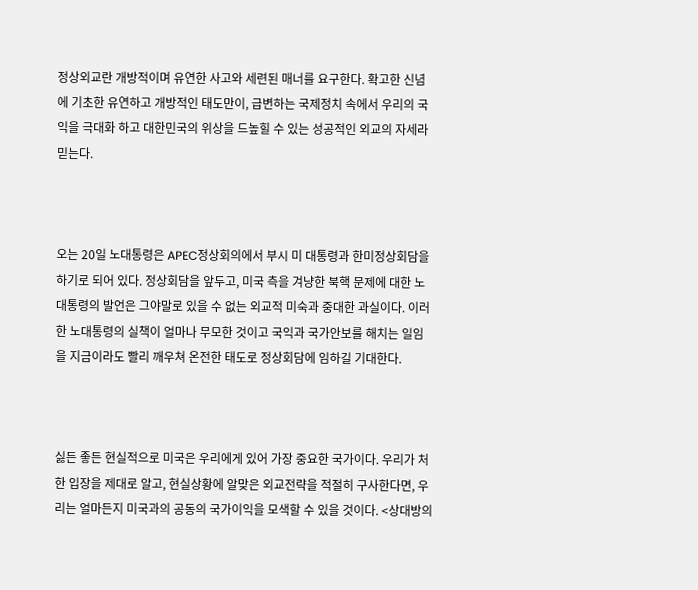정상외교란 개방적이며 유연한 사고와 세련된 매너를 요구한다. 확고한 신념에 기초한 유연하고 개방적인 태도만이, 급변하는 국제정치 속에서 우리의 국익을 극대화 하고 대한민국의 위상을 드높힐 수 있는 성공적인 외교의 자세라 믿는다.



오는 20일 노대통령은 APEC정상회의에서 부시 미 대통령과 한미정상회담을 하기로 되어 있다. 정상회담을 앞두고, 미국 측을 겨냥한 북핵 문제에 대한 노대통령의 발언은 그야말로 있을 수 없는 외교적 미숙과 중대한 과실이다. 이러한 노대통령의 실책이 얼마나 무모한 것이고 국익과 국가안보를 해치는 일임을 지금이라도 빨리 깨우쳐 온전한 태도로 정상회담에 임하길 기대한다.



싫든 좋든 현실적으로 미국은 우리에게 있어 가장 중요한 국가이다. 우리가 처한 입장을 제대로 알고, 현실상황에 알맞은 외교전략을 적절히 구사한다면, 우리는 얼마든지 미국과의 공동의 국가이익을 모색할 수 있을 것이다. <상대방의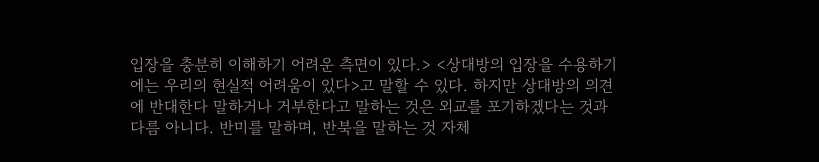입장을 충분히 이해하기 어려운 측면이 있다.> <상대방의 입장을 수용하기에는 우리의 현실적 어려움이 있다>고 말할 수 있다. 하지만 상대방의 의견에 반대한다 말하거나 거부한다고 말하는 것은 외교를 포기하겠다는 것과 다름 아니다. 반미를 말하며, 반북을 말하는 것 자체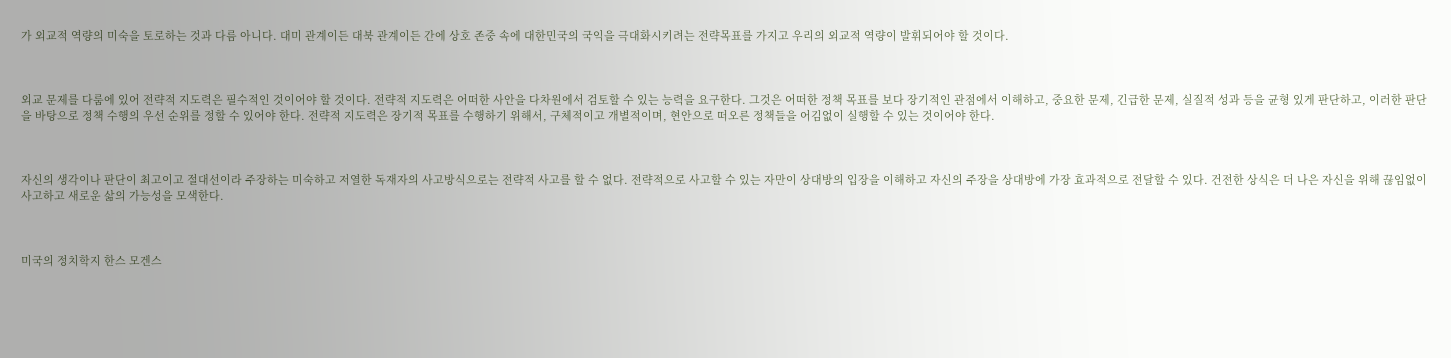가 외교적 역량의 미숙을 토로하는 것과 다름 아니다. 대미 관계이든 대북 관계이든 간에 상호 존중 속에 대한민국의 국익을 극대화시키려는 전략목표를 가지고 우리의 외교적 역량이 발휘되어야 할 것이다.



외교 문제를 다룸에 있어 전략적 지도력은 필수적인 것이어야 할 것이다. 전략적 지도력은 어떠한 사안을 다차원에서 검토할 수 있는 능력을 요구한다. 그것은 어떠한 정책 목표를 보다 장기적인 관점에서 이해하고, 중요한 문제, 긴급한 문제, 실질적 성과 등을 균형 있게 판단하고, 이러한 판단을 바탕으로 정책 수행의 우선 순위를 정할 수 있어야 한다. 전략적 지도력은 장기적 목표를 수행하기 위해서, 구체적이고 개별적이며, 현안으로 떠오른 정책들을 어김없이 실행할 수 있는 것이어야 한다.



자신의 생각이나 판단이 최고이고 절대선이라 주장하는 미숙하고 저열한 독재자의 사고방식으로는 전략적 사고를 할 수 없다. 전략적으로 사고할 수 있는 자만이 상대방의 입장을 이해하고 자신의 주장을 상대방에 가장 효과적으로 전달할 수 있다. 건전한 상식은 더 나은 자신을 위해 끊임없이 사고하고 새로운 삶의 가능성을 모색한다.



미국의 정치학지 한스 모겐스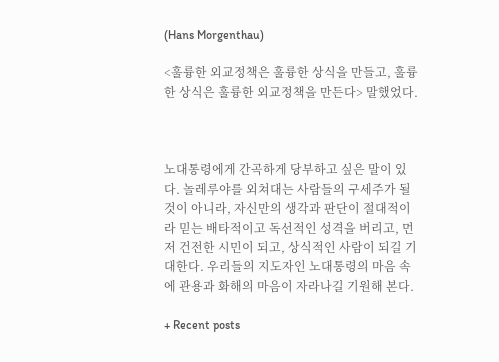(Hans Morgenthau)

<훌륭한 외교정책은 훌륭한 상식을 만들고, 훌륭한 상식은 훌륭한 외교정책을 만든다> 말했었다.



노대통령에게 간곡하게 당부하고 싶은 말이 있다. 놀레루야를 외쳐대는 사람들의 구세주가 될 것이 아니라, 자신만의 생각과 판단이 절대적이라 믿는 배타적이고 독선적인 성격을 버리고, 먼저 건전한 시민이 되고, 상식적인 사람이 되길 기대한다. 우리들의 지도자인 노대통령의 마음 속에 관용과 화해의 마음이 자라나길 기원해 본다.

+ Recent posts